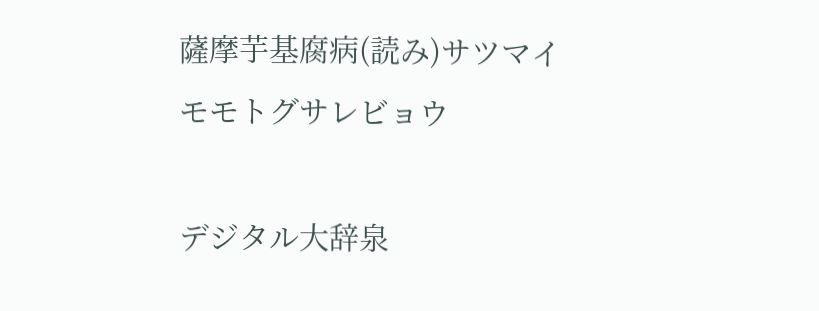薩摩芋基腐病(読み)サツマイモモトグサレビョウ

デジタル大辞泉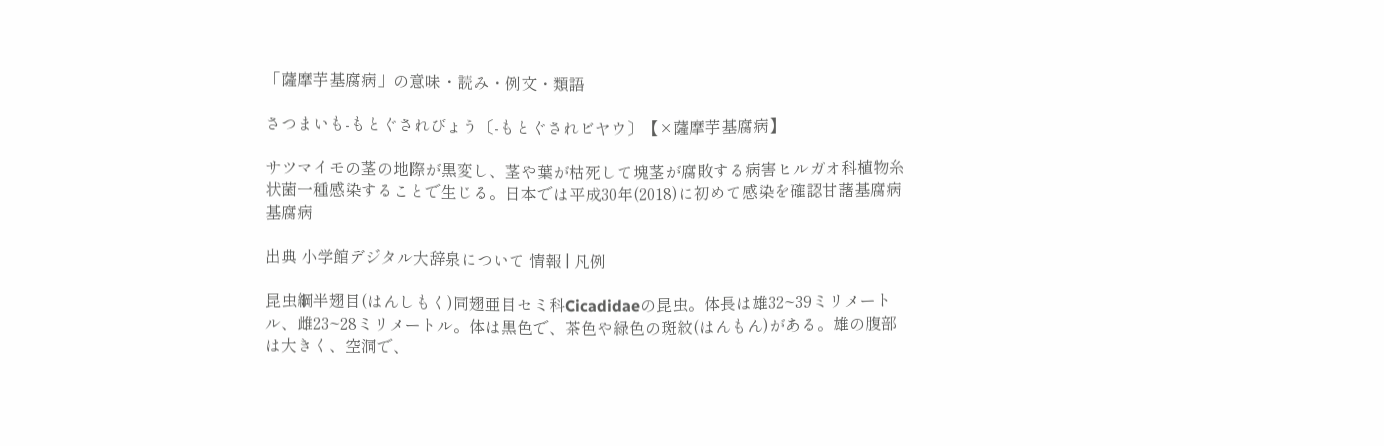「薩摩芋基腐病」の意味・読み・例文・類語

さつまいも‐もとぐされびょう〔‐もとぐされビヤウ〕【×薩摩芋基腐病】

サツマイモの茎の地際が黒変し、茎や葉が枯死して塊茎が腐敗する病害ヒルガオ科植物糸状菌一種感染することで生じる。日本では平成30年(2018)に初めて感染を確認甘藷基腐病基腐病

出典 小学館デジタル大辞泉について 情報 | 凡例

昆虫綱半翅目(はんしもく)同翅亜目セミ科Cicadidaeの昆虫。体長は雄32~39ミリメートル、雌23~28ミリメートル。体は黒色で、茶色や緑色の斑紋(はんもん)がある。雄の腹部は大きく、空洞で、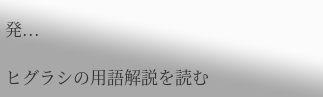発...

ヒグラシの用語解説を読む